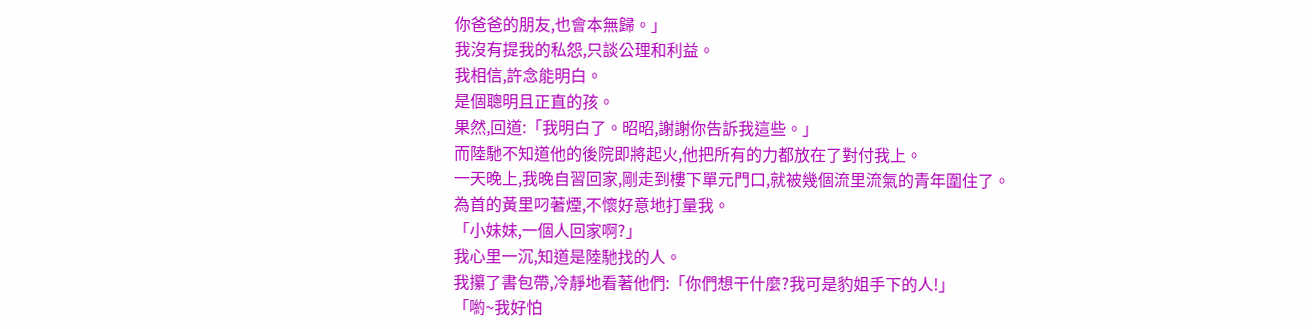你爸爸的朋友,也會本無歸。」
我沒有提我的私怨,只談公理和利益。
我相信,許念能明白。
是個聰明且正直的孩。
果然,回道:「我明白了。昭昭,謝謝你告訴我這些。」
而陸馳不知道他的後院即將起火,他把所有的力都放在了對付我上。
一天晚上,我晚自習回家,剛走到樓下單元門口,就被幾個流里流氣的青年圍住了。
為首的黃里叼著煙,不懷好意地打量我。
「小妹妹,一個人回家啊?」
我心里一沉,知道是陸馳找的人。
我攥了書包帶,冷靜地看著他們:「你們想干什麼?我可是豹姐手下的人!」
「喲~我好怕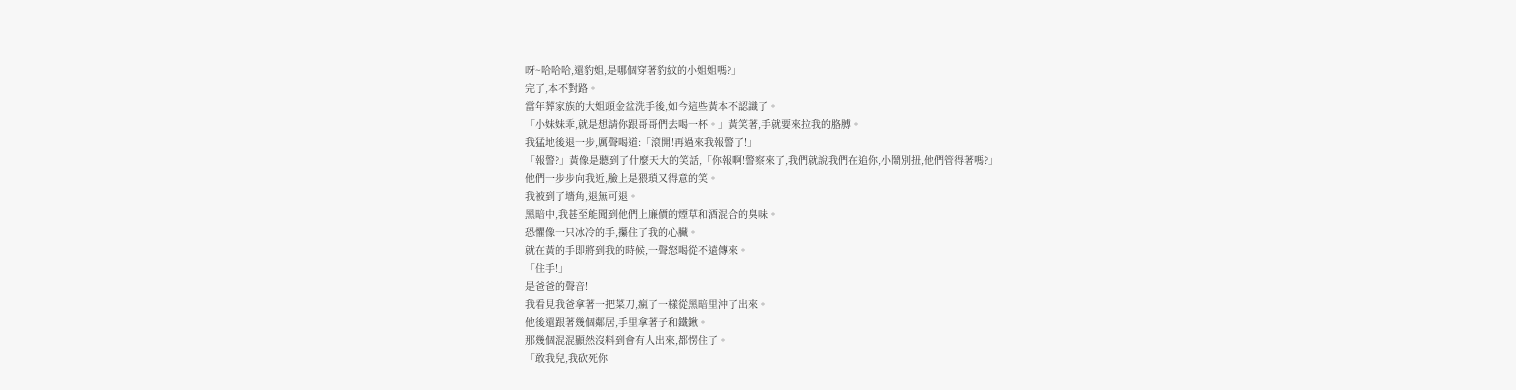呀~哈哈哈,還豹姐,是哪個穿著豹紋的小姐姐嗎?」
完了,本不對路。
當年葬家族的大姐頭金盆洗手後,如今這些黃本不認識了。
「小妹妹乖,就是想請你跟哥哥們去喝一杯。」黃笑著,手就要來拉我的胳膊。
我猛地後退一步,厲聲喝道:「滾開!再過來我報警了!」
「報警?」黃像是聽到了什麼天大的笑話,「你報啊!警察來了,我們就說我們在追你,小鬧別扭,他們管得著嗎?」
他們一步步向我近,臉上是猥瑣又得意的笑。
我被到了墻角,退無可退。
黑暗中,我甚至能聞到他們上廉價的煙草和酒混合的臭味。
恐懼像一只冰冷的手,攥住了我的心臟。
就在黃的手即將到我的時候,一聲怒喝從不遠傳來。
「住手!」
是爸爸的聲音!
我看見我爸拿著一把菜刀,瘋了一樣從黑暗里沖了出來。
他後還跟著幾個鄰居,手里拿著子和鐵鍬。
那幾個混混顯然沒料到會有人出來,都愣住了。
「敢我兒,我砍死你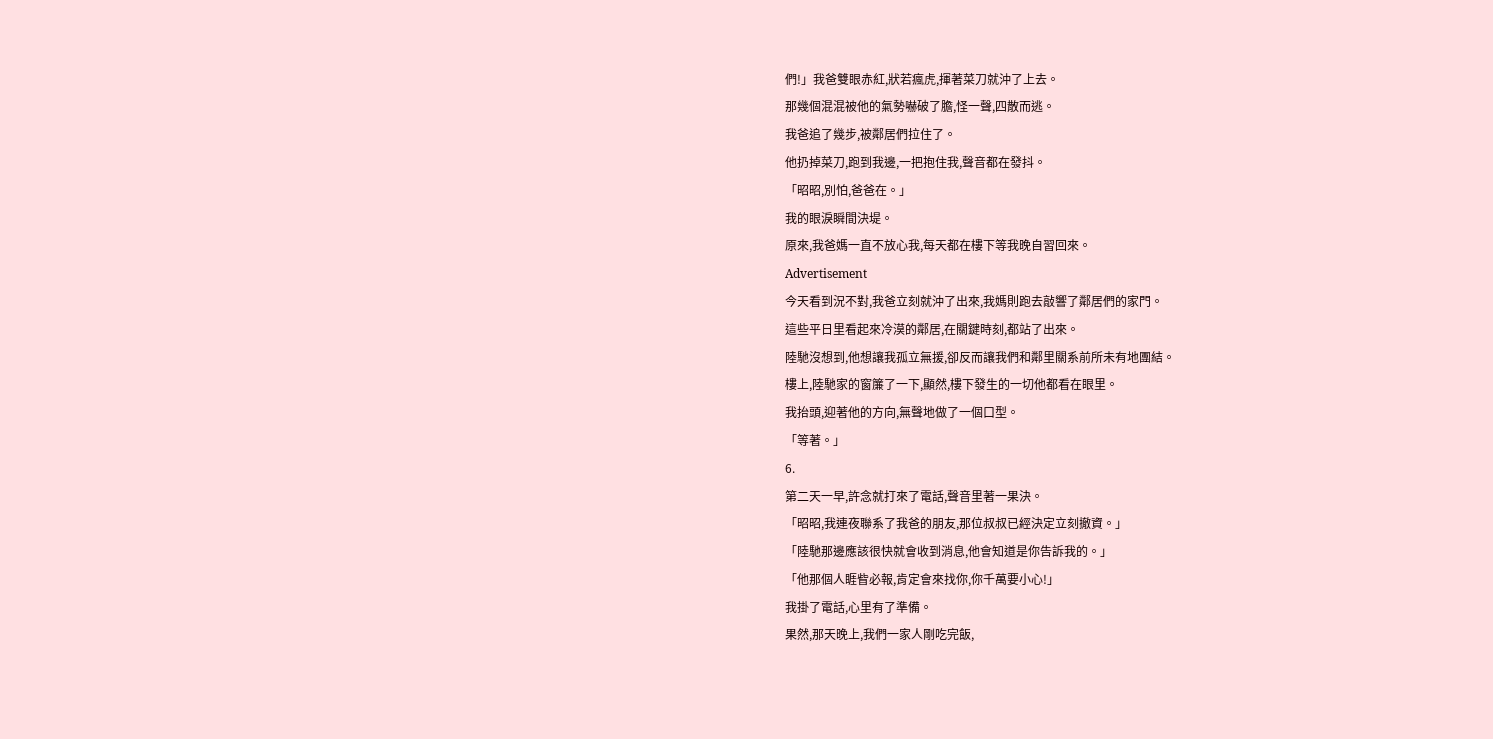們!」我爸雙眼赤紅,狀若瘋虎,揮著菜刀就沖了上去。
那幾個混混被他的氣勢嚇破了膽,怪一聲,四散而逃。
我爸追了幾步,被鄰居們拉住了。
他扔掉菜刀,跑到我邊,一把抱住我,聲音都在發抖。
「昭昭,別怕,爸爸在。」
我的眼淚瞬間決堤。
原來,我爸媽一直不放心我,每天都在樓下等我晚自習回來。
Advertisement
今天看到況不對,我爸立刻就沖了出來,我媽則跑去敲響了鄰居們的家門。
這些平日里看起來冷漠的鄰居,在關鍵時刻,都站了出來。
陸馳沒想到,他想讓我孤立無援,卻反而讓我們和鄰里關系前所未有地團結。
樓上,陸馳家的窗簾了一下,顯然,樓下發生的一切他都看在眼里。
我抬頭,迎著他的方向,無聲地做了一個口型。
「等著。」
6.
第二天一早,許念就打來了電話,聲音里著一果決。
「昭昭,我連夜聯系了我爸的朋友,那位叔叔已經決定立刻撤資。」
「陸馳那邊應該很快就會收到消息,他會知道是你告訴我的。」
「他那個人睚眥必報,肯定會來找你,你千萬要小心!」
我掛了電話,心里有了準備。
果然,那天晚上,我們一家人剛吃完飯,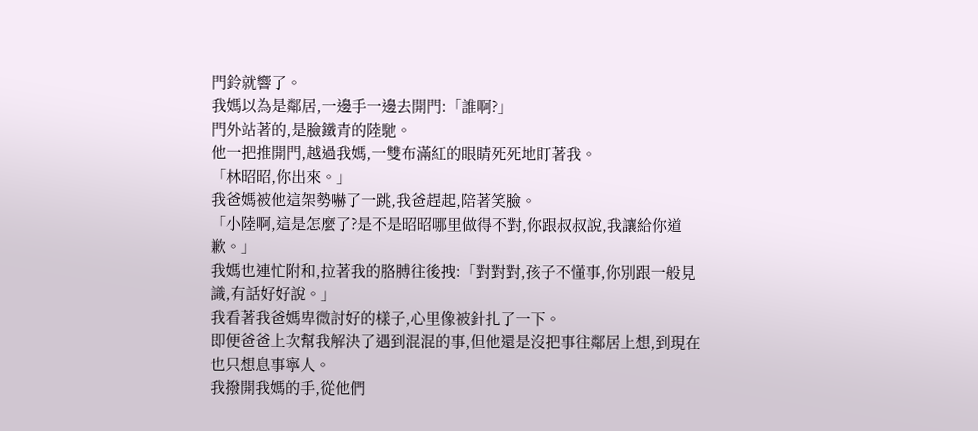門鈴就響了。
我媽以為是鄰居,一邊手一邊去開門:「誰啊?」
門外站著的,是臉鐵青的陸馳。
他一把推開門,越過我媽,一雙布滿紅的眼睛死死地盯著我。
「林昭昭,你出來。」
我爸媽被他這架勢嚇了一跳,我爸趕起,陪著笑臉。
「小陸啊,這是怎麼了?是不是昭昭哪里做得不對,你跟叔叔說,我讓給你道歉。」
我媽也連忙附和,拉著我的胳膊往後拽:「對對對,孩子不懂事,你別跟一般見識,有話好好說。」
我看著我爸媽卑微討好的樣子,心里像被針扎了一下。
即便爸爸上次幫我解決了遇到混混的事,但他還是沒把事往鄰居上想,到現在也只想息事寧人。
我撥開我媽的手,從他們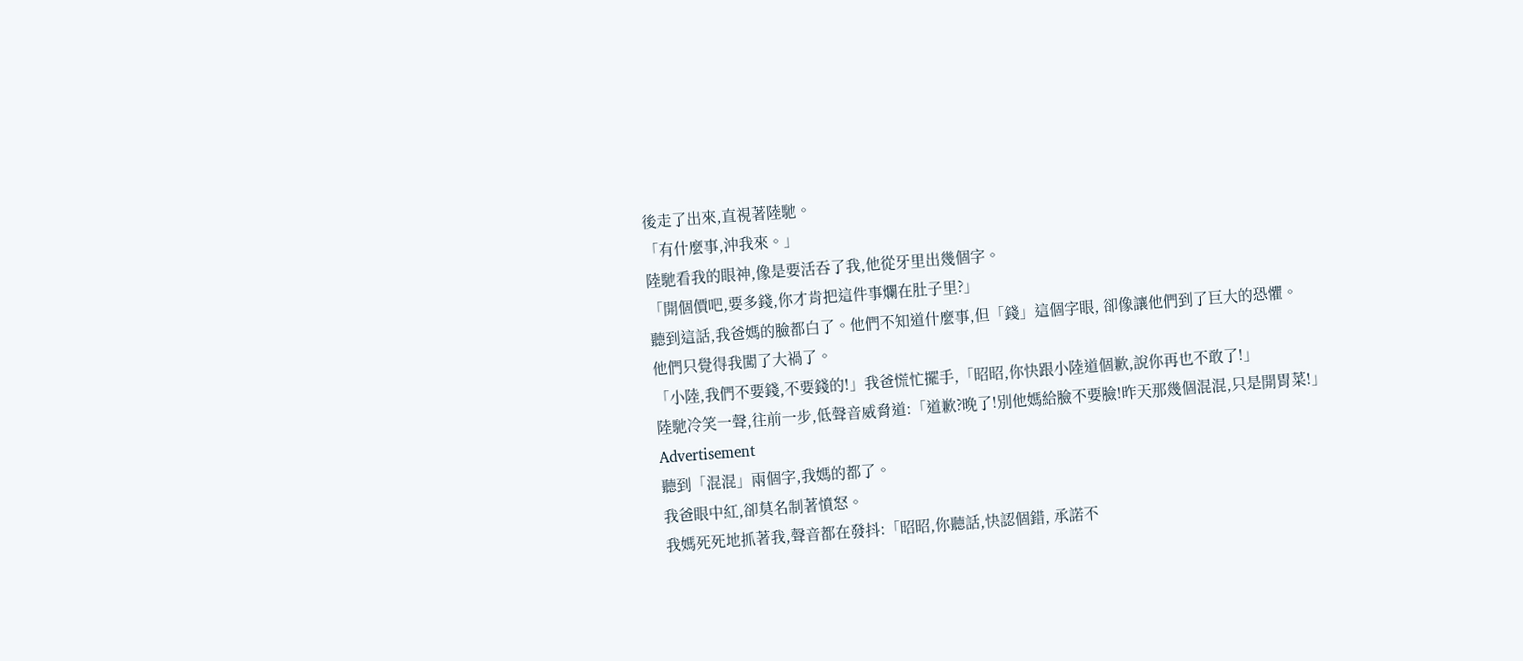後走了出來,直視著陸馳。
「有什麼事,沖我來。」
陸馳看我的眼神,像是要活吞了我,他從牙里出幾個字。
「開個價吧,要多錢,你才肯把這件事爛在肚子里?」
聽到這話,我爸媽的臉都白了。他們不知道什麼事,但「錢」這個字眼, 卻像讓他們到了巨大的恐懼。
他們只覺得我闖了大禍了。
「小陸,我們不要錢,不要錢的!」我爸慌忙擺手,「昭昭,你快跟小陸道個歉,說你再也不敢了!」
陸馳冷笑一聲,往前一步,低聲音威脅道:「道歉?晚了!別他媽給臉不要臉!昨天那幾個混混,只是開胃菜!」
Advertisement
聽到「混混」兩個字,我媽的都了。
我爸眼中紅,卻莫名制著憤怒。
我媽死死地抓著我,聲音都在發抖:「昭昭,你聽話,快認個錯, 承諾不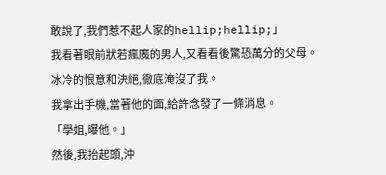敢說了,我們惹不起人家的hellip;hellip;」
我看著眼前狀若瘋魔的男人,又看看後驚恐萬分的父母。
冰冷的恨意和決絕,徹底淹沒了我。
我拿出手機,當著他的面,給許念發了一條消息。
「學姐,曝他。」
然後,我抬起頭,沖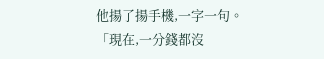他揚了揚手機,一字一句。
「現在,一分錢都沒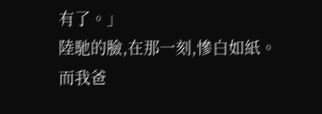有了。」
陸馳的臉,在那一刻,慘白如紙。
而我爸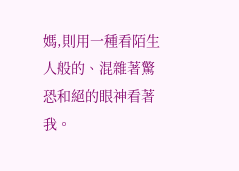媽,則用一種看陌生人般的、混雜著驚恐和絕的眼神看著我。